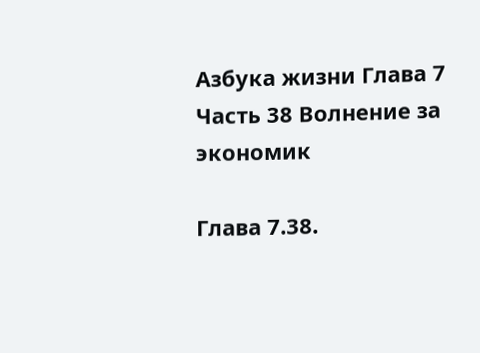Азбука жизни Глава 7 Часть 38 Волнение за экономик

Глава 7.38.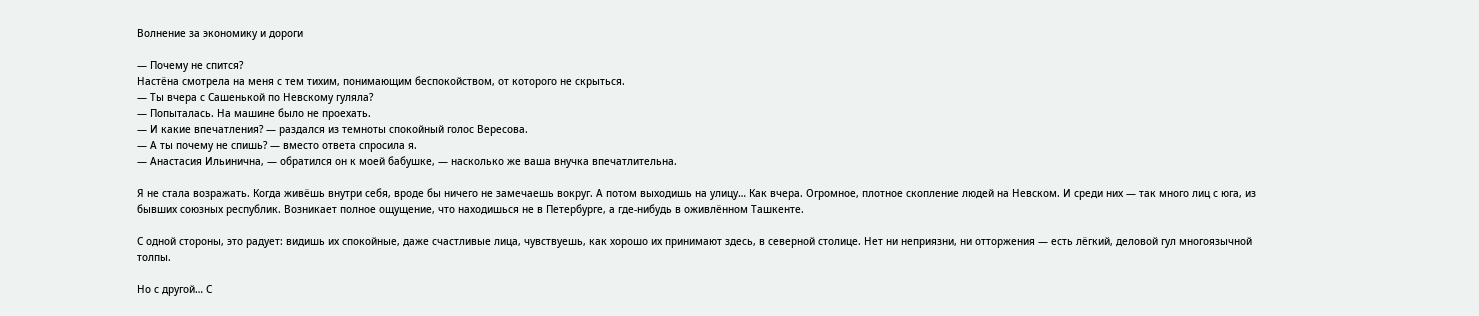Волнение за экономику и дороги

— Почему не спится?
Настёна смотрела на меня с тем тихим, понимающим беспокойством, от которого не скрыться.
— Ты вчера с Сашенькой по Невскому гуляла?
— Попыталась. На машине было не проехать.
— И какие впечатления? — раздался из темноты спокойный голос Вересова.
— А ты почему не спишь? — вместо ответа спросила я.
— Анастасия Ильинична, — обратился он к моей бабушке, — насколько же ваша внучка впечатлительна.

Я не стала возражать. Когда живёшь внутри себя, вроде бы ничего не замечаешь вокруг. А потом выходишь на улицу… Как вчера. Огромное, плотное скопление людей на Невском. И среди них — так много лиц с юга, из бывших союзных республик. Возникает полное ощущение, что находишься не в Петербурге, а где-нибудь в оживлённом Ташкенте.

С одной стороны, это радует: видишь их спокойные, даже счастливые лица, чувствуешь, как хорошо их принимают здесь, в северной столице. Нет ни неприязни, ни отторжения — есть лёгкий, деловой гул многоязычной толпы.

Но с другой… С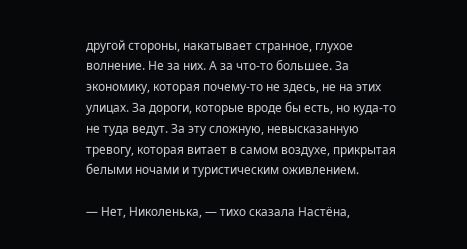другой стороны, накатывает странное, глухое волнение. Не за них. А за что-то большее. За экономику, которая почему-то не здесь, не на этих улицах. За дороги, которые вроде бы есть, но куда-то не туда ведут. За эту сложную, невысказанную тревогу, которая витает в самом воздухе, прикрытая белыми ночами и туристическим оживлением.

— Нет, Николенька, — тихо сказала Настёна,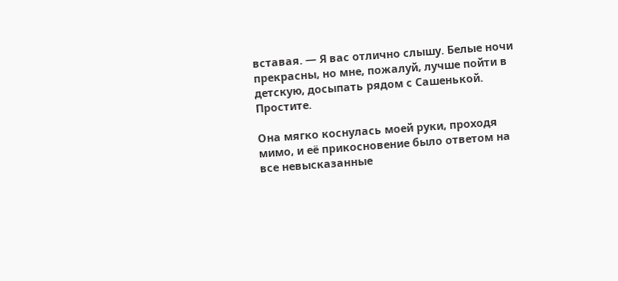вставая. — Я вас отлично слышу. Белые ночи прекрасны, но мне, пожалуй, лучше пойти в детскую, досыпать рядом с Сашенькой. Простите.

Она мягко коснулась моей руки, проходя мимо, и её прикосновение было ответом на все невысказанные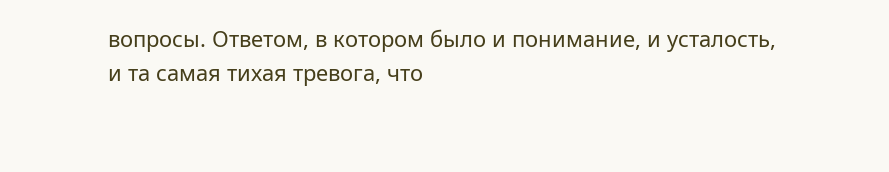вопросы. Ответом, в котором было и понимание, и усталость, и та самая тихая тревога, что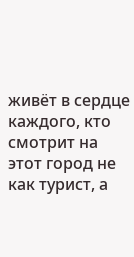живёт в сердце каждого, кто смотрит на этот город не как турист, а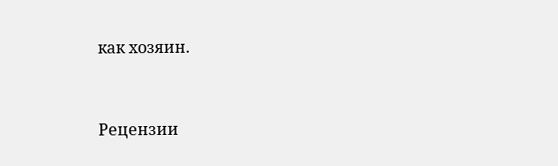как хозяин.


Рецензии